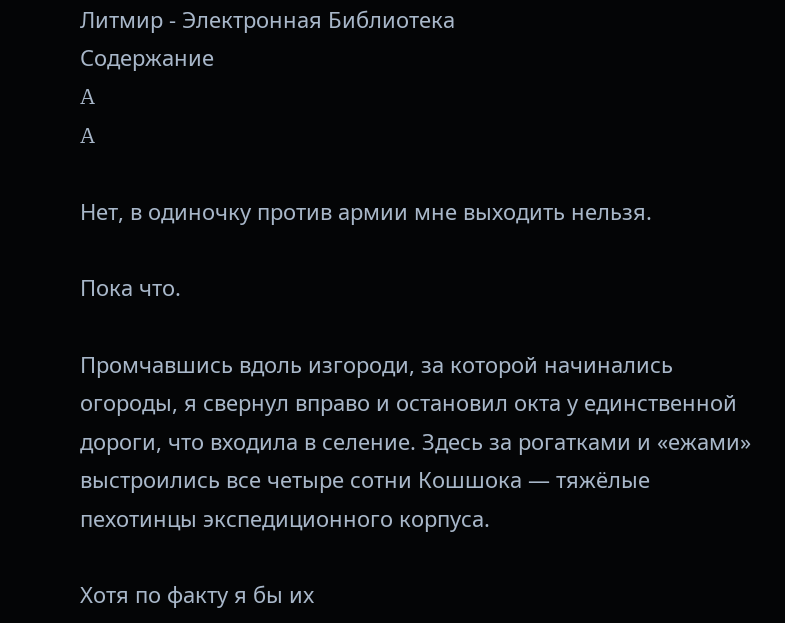Литмир - Электронная Библиотека
Содержание
A
A

Нет, в одиночку против армии мне выходить нельзя.

Пока что.

Промчавшись вдоль изгороди, за которой начинались огороды, я свернул вправо и остановил окта у единственной дороги, что входила в селение. Здесь за рогатками и «ежами» выстроились все четыре сотни Кошшока — тяжёлые пехотинцы экспедиционного корпуса.

Хотя по факту я бы их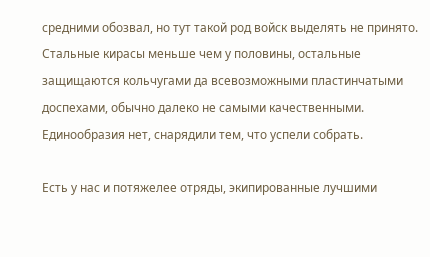средними обозвал, но тут такой род войск выделять не принято. Стальные кирасы меньше чем у половины, остальные защищаются кольчугами да всевозможными пластинчатыми доспехами, обычно далеко не самыми качественными. Единообразия нет, снарядили тем, что успели собрать.

Есть у нас и потяжелее отряды, экипированные лучшими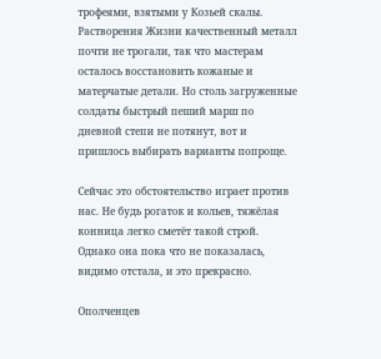трофеями, взятыми у Козьей скалы. Растворения Жизни качественный металл почти не трогали, так что мастерам осталось восстановить кожаные и матерчатые детали. Но столь загруженные солдаты быстрый пеший марш по дневной степи не потянут, вот и пришлось выбирать варианты попроще.

Сейчас это обстоятельство играет против нас. Не будь рогаток и кольев, тяжёлая конница легко сметёт такой строй. Однако она пока что не показалась, видимо отстала, и это прекрасно.

Ополченцев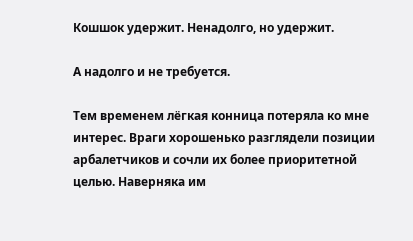Кошшок удержит. Ненадолго, но удержит.

А надолго и не требуется.

Тем временем лёгкая конница потеряла ко мне интерес. Враги хорошенько разглядели позиции арбалетчиков и сочли их более приоритетной целью. Наверняка им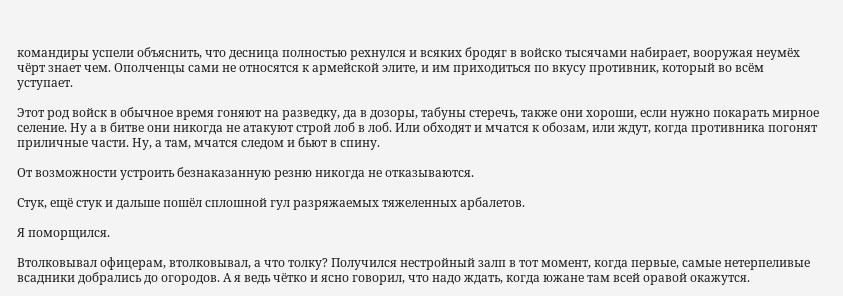командиры успели объяснить, что десница полностью рехнулся и всяких бродяг в войско тысячами набирает, вооружая неумёх чёрт знает чем. Ополченцы сами не относятся к армейской элите, и им приходиться по вкусу противник, который во всём уступает.

Этот род войск в обычное время гоняют на разведку, да в дозоры, табуны стеречь, также они хороши, если нужно покарать мирное селение. Ну а в битве они никогда не атакуют строй лоб в лоб. Или обходят и мчатся к обозам, или ждут, когда противника погонят приличные части. Ну, а там, мчатся следом и бьют в спину.

От возможности устроить безнаказанную резню никогда не отказываются.

Стук, ещё стук и дальше пошёл сплошной гул разряжаемых тяжеленных арбалетов.

Я поморщился.

Втолковывал офицерам, втолковывал, а что толку? Получился нестройный залп в тот момент, когда первые, самые нетерпеливые всадники добрались до огородов. А я ведь чётко и ясно говорил, что надо ждать, когда южане там всей оравой окажутся.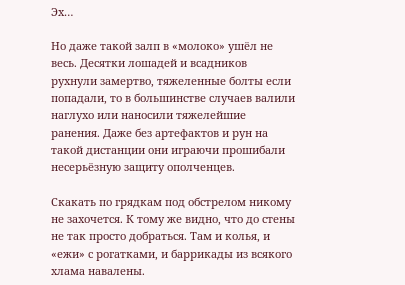Эх…

Но даже такой залп в «молоко» ушёл не весь. Десятки лошадей и всадников рухнули замертво, тяжеленные болты если попадали, то в большинстве случаев валили наглухо или наносили тяжелейшие ранения. Даже без артефактов и рун на такой дистанции они играючи прошибали несерьёзную защиту ополченцев.

Скакать по грядкам под обстрелом никому не захочется. К тому же видно, что до стены не так просто добраться. Там и колья, и «ежи» с рогатками, и баррикады из всякого хлама навалены.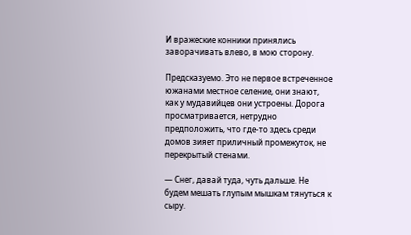И вражеские конники принялись заворачивать влево, в мою сторону.

Предсказуемо. Это не первое встреченное южанами местное селение, они знают, как у мудавийцев они устроены. Дорога просматривается, нетрудно предположить, что где-то здесь среди домов зияет приличный промежуток, не перекрытый стенами.

— Снег, давай туда, чуть дальше. Не будем мешать глупым мышкам тянуться к сыру.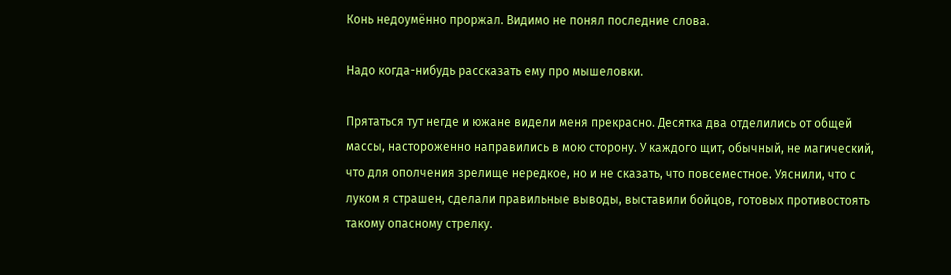Конь недоумённо проржал. Видимо не понял последние слова.

Надо когда-нибудь рассказать ему про мышеловки.

Прятаться тут негде и южане видели меня прекрасно. Десятка два отделились от общей массы, настороженно направились в мою сторону. У каждого щит, обычный, не магический, что для ополчения зрелище нередкое, но и не сказать, что повсеместное. Уяснили, что с луком я страшен, сделали правильные выводы, выставили бойцов, готовых противостоять такому опасному стрелку.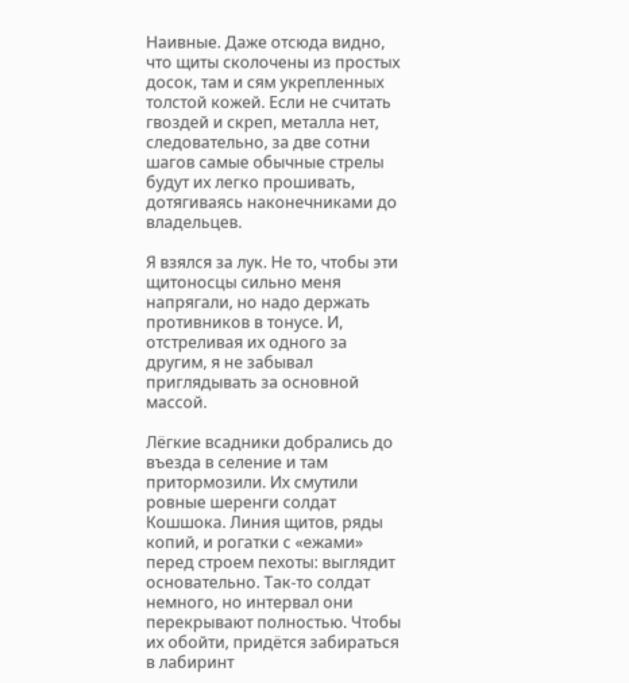Наивные. Даже отсюда видно, что щиты сколочены из простых досок, там и сям укрепленных толстой кожей. Если не считать гвоздей и скреп, металла нет, следовательно, за две сотни шагов самые обычные стрелы будут их легко прошивать, дотягиваясь наконечниками до владельцев.

Я взялся за лук. Не то, чтобы эти щитоносцы сильно меня напрягали, но надо держать противников в тонусе. И, отстреливая их одного за другим, я не забывал приглядывать за основной массой.

Лёгкие всадники добрались до въезда в селение и там притормозили. Их смутили ровные шеренги солдат Кошшока. Линия щитов, ряды копий, и рогатки с «ежами» перед строем пехоты: выглядит основательно. Так-то солдат немного, но интервал они перекрывают полностью. Чтобы их обойти, придётся забираться в лабиринт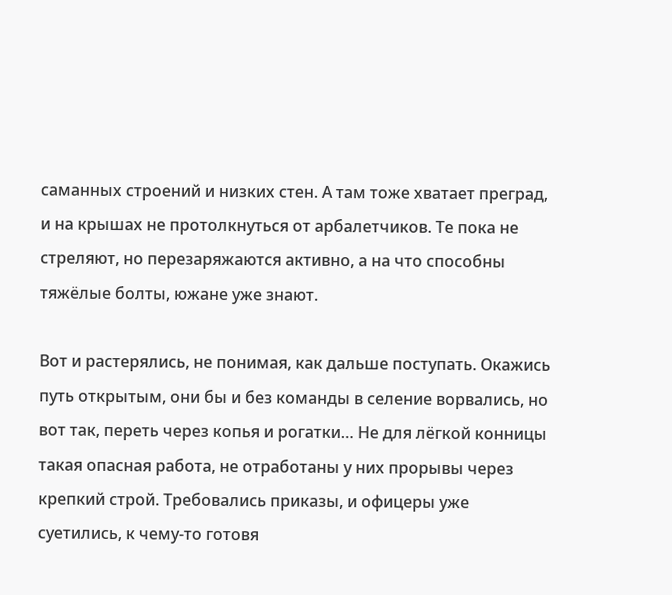саманных строений и низких стен. А там тоже хватает преград, и на крышах не протолкнуться от арбалетчиков. Те пока не стреляют, но перезаряжаются активно, а на что способны тяжёлые болты, южане уже знают.

Вот и растерялись, не понимая, как дальше поступать. Окажись путь открытым, они бы и без команды в селение ворвались, но вот так, переть через копья и рогатки… Не для лёгкой конницы такая опасная работа, не отработаны у них прорывы через крепкий строй. Требовались приказы, и офицеры уже суетились, к чему-то готовя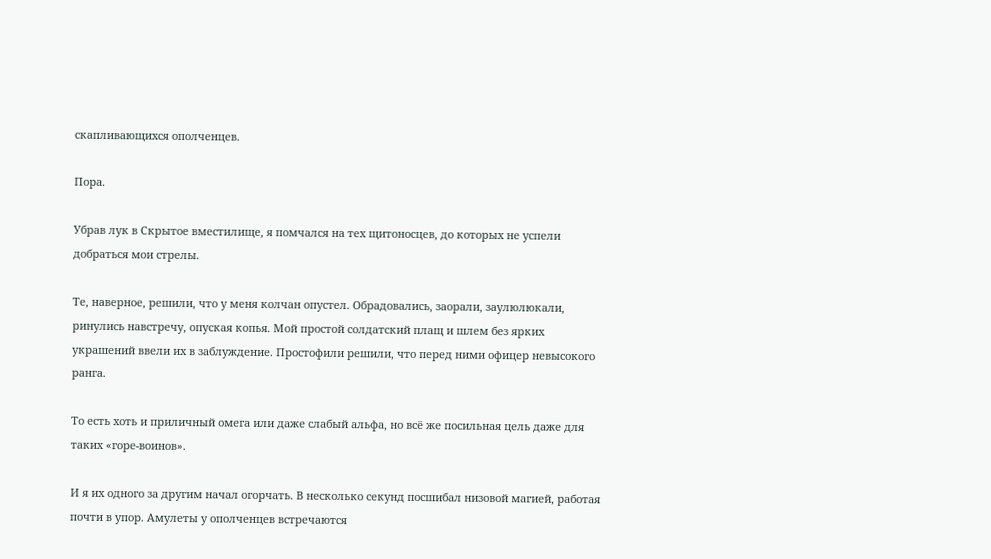скапливающихся ополченцев.

Пора.

Убрав лук в Скрытое вместилище, я помчался на тех щитоносцев, до которых не успели добраться мои стрелы.

Те, наверное, решили, что у меня колчан опустел. Обрадовались, заорали, заулюлюкали, ринулись навстречу, опуская копья. Мой простой солдатский плащ и шлем без ярких украшений ввели их в заблуждение. Простофили решили, что перед ними офицер невысокого ранга.

То есть хоть и приличный омега или даже слабый альфа, но всё же посильная цель даже для таких «горе-воинов».

И я их одного за другим начал огорчать. В несколько секунд посшибал низовой магией, работая почти в упор. Амулеты у ополченцев встречаются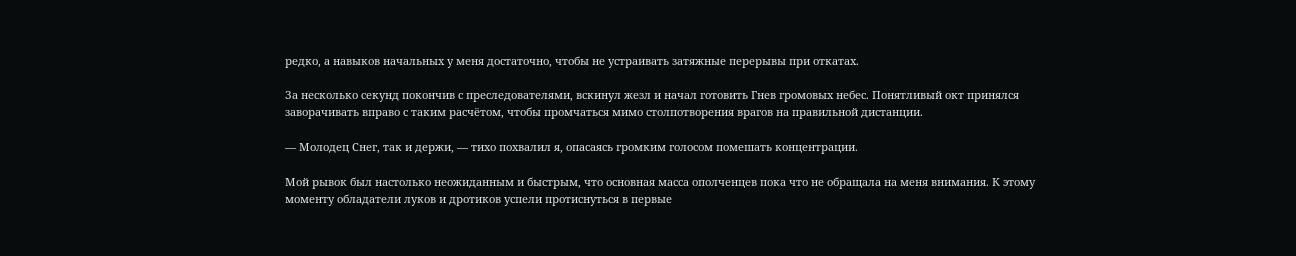редко, а навыков начальных у меня достаточно, чтобы не устраивать затяжные перерывы при откатах.

За несколько секунд покончив с преследователями, вскинул жезл и начал готовить Гнев громовых небес. Понятливый окт принялся заворачивать вправо с таким расчётом, чтобы промчаться мимо столпотворения врагов на правильной дистанции.

— Молодец Снег, так и держи, — тихо похвалил я, опасаясь громким голосом помешать концентрации.

Мой рывок был настолько неожиданным и быстрым, что основная масса ополченцев пока что не обращала на меня внимания. К этому моменту обладатели луков и дротиков успели протиснуться в первые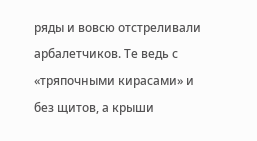ряды и вовсю отстреливали арбалетчиков. Те ведь с «тряпочными кирасами» и без щитов, а крыши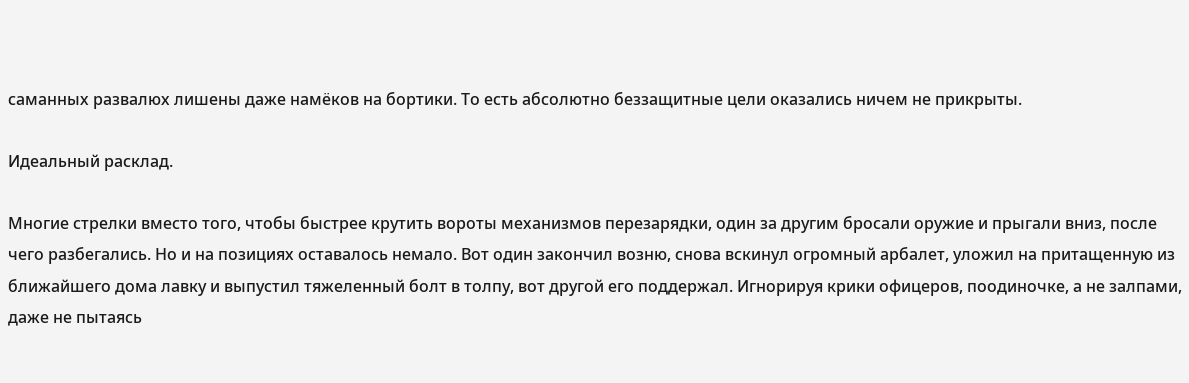саманных развалюх лишены даже намёков на бортики. То есть абсолютно беззащитные цели оказались ничем не прикрыты.

Идеальный расклад.

Многие стрелки вместо того, чтобы быстрее крутить вороты механизмов перезарядки, один за другим бросали оружие и прыгали вниз, после чего разбегались. Но и на позициях оставалось немало. Вот один закончил возню, снова вскинул огромный арбалет, уложил на притащенную из ближайшего дома лавку и выпустил тяжеленный болт в толпу, вот другой его поддержал. Игнорируя крики офицеров, поодиночке, а не залпами, даже не пытаясь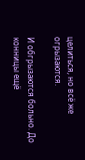целиться, но всё же огрызаются.

И обгрызаются больно. До конницы ещё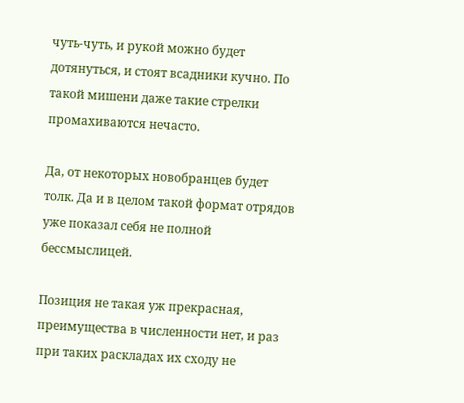чуть-чуть, и рукой можно будет дотянуться, и стоят всадники кучно. По такой мишени даже такие стрелки промахиваются нечасто.

Да, от некоторых новобранцев будет толк. Да и в целом такой формат отрядов уже показал себя не полной бессмыслицей.

Позиция не такая уж прекрасная, преимущества в численности нет, и раз при таких раскладах их сходу не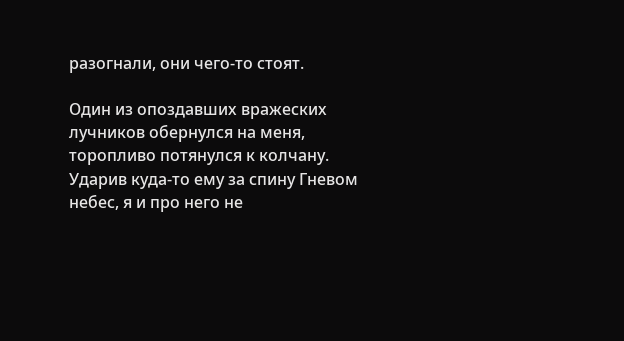разогнали, они чего-то стоят.

Один из опоздавших вражеских лучников обернулся на меня, торопливо потянулся к колчану. Ударив куда-то ему за спину Гневом небес, я и про него не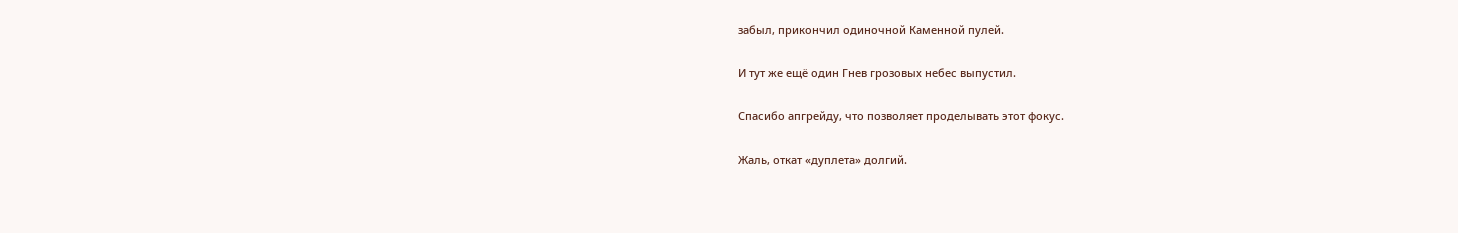забыл, прикончил одиночной Каменной пулей.

И тут же ещё один Гнев грозовых небес выпустил.

Спасибо апгрейду, что позволяет проделывать этот фокус.

Жаль, откат «дуплета» долгий.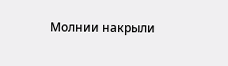Молнии накрыли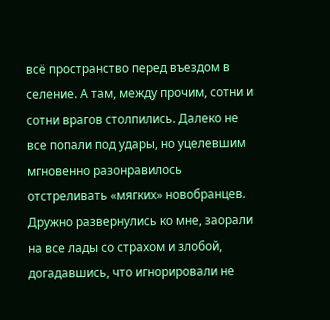всё пространство перед въездом в селение. А там, между прочим, сотни и сотни врагов столпились. Далеко не все попали под удары, но уцелевшим мгновенно разонравилось отстреливать «мягких» новобранцев. Дружно развернулись ко мне, заорали на все лады со страхом и злобой, догадавшись, что игнорировали не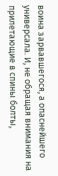воина зарвавшегося, а опаснейшего универсала. И, не обращая внимания на прилетающие в спины болты,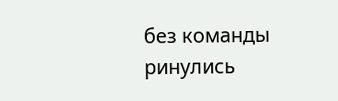без команды ринулись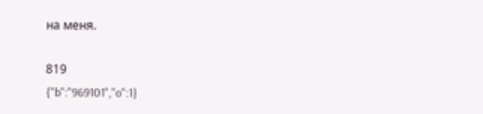на меня.

819
{"b":"969101","o":1}